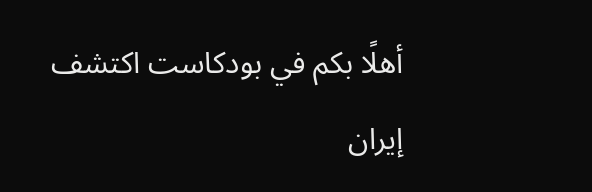أهلًا بكم في بودكاست اكتشف إيران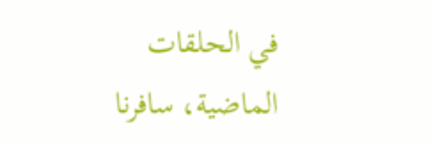في الحلقات الماضية، سافرنا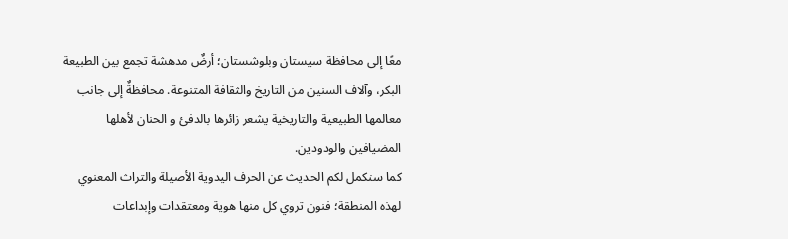معًا إلى محافظة سيستان وبلوشستان؛ أرضٌ مدهشة تجمع بين الطبيعة البكر، وآلاف السنين من التاريخ والثقافة المتنوعة. محافظةٌ إلى جانب معالمها الطبيعية والتاريخية يشعر زائرها بالدفئ و الحنان لأهلها المضيافين والودودين.
كما سنكمل لكم الحديث عن الحرف اليدوية الأصيلة والتراث المعنوي لهذه المنطقة؛ فنون تروي كل منها هوية ومعتقدات وإبداعات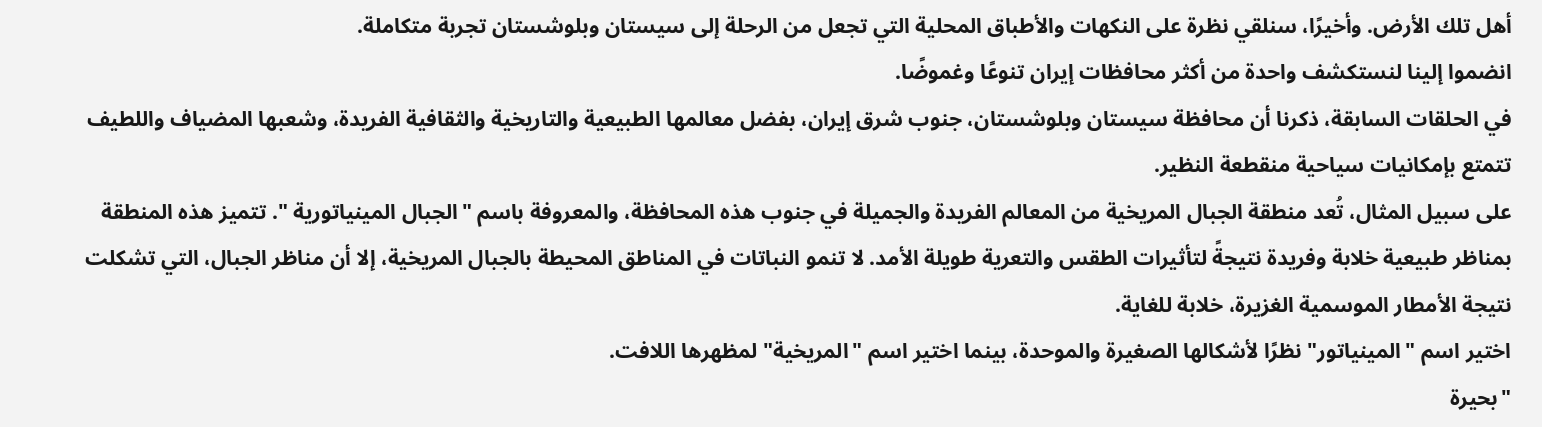أهل تلك الأرض. وأخيرًا، سنلقي نظرة على النكهات والأطباق المحلية التي تجعل من الرحلة إلى سيستان وبلوشستان تجربة متكاملة.
انضموا إلينا لنستكشف واحدة من أكثر محافظات إيران تنوعًا وغموضًا.
في الحلقات السابقة، ذكرنا أن محافظة سيستان وبلوشستان، جنوب شرق إيران، بفضل معالمها الطبيعية والتاريخية والثقافية الفريدة، وشعبها المضياف واللطيف تتمتع بإمكانيات سياحية منقطعة النظير.
على سبيل المثال، تُعد منطقة الجبال المريخية من المعالم الفريدة والجميلة في جنوب هذه المحافظة، والمعروفة باسم "الجبال المينياتورية ". تتميز هذه المنطقة بمناظر طبيعية خلابة وفريدة نتيجةً لتأثيرات الطقس والتعرية طويلة الأمد. لا تنمو النباتات في المناطق المحيطة بالجبال المريخية، إلا أن مناظر الجبال، التي تشكلت نتيجة الأمطار الموسمية الغزيرة، خلابة للغاية.
اختير اسم "المينياتور" نظرًا لأشكالها الصغيرة والموحدة، بينما اختير اسم "المريخية" لمظهرها اللافت.
"بحيرة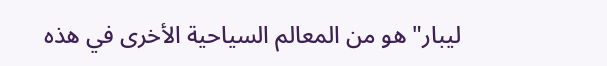ليبار" هو من المعالم السياحية الأخرى في هذه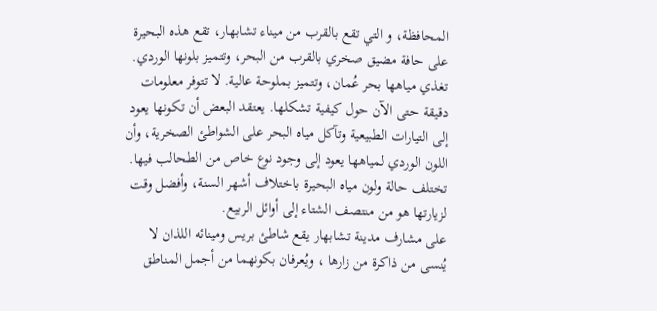المحافظة، و التي تقع بالقرب من ميناء تشابهار، تقع هذه البحيرة على حافة مضيق صخري بالقرب من البحر، وتتميز بلونها الوردي. تغذي مياهها بحر عُمان، وتتميز بملوحة عالية. لا تتوفر معلومات دقيقة حتى الآن حول كيفية تشكلها. يعتقد البعض أن تكونها يعود إلى التيارات الطبيعية وتآكل مياه البحر على الشواطئ الصخرية، وأن اللون الوردي لمياهها يعود إلى وجود نوع خاص من الطحالب فيها. تختلف حالة ولون مياه البحيرة باختلاف أشهر السنة، وأفضل وقت لزيارتها هو من منتصف الشتاء إلى أوائل الربيع.
على مشارف مدينة تشابهار يقع شاطئ بريس ومينائه اللذان لا يُنسى من ذاكرة من زارها ، ويُعرفان بكونهما من أجمل المناطق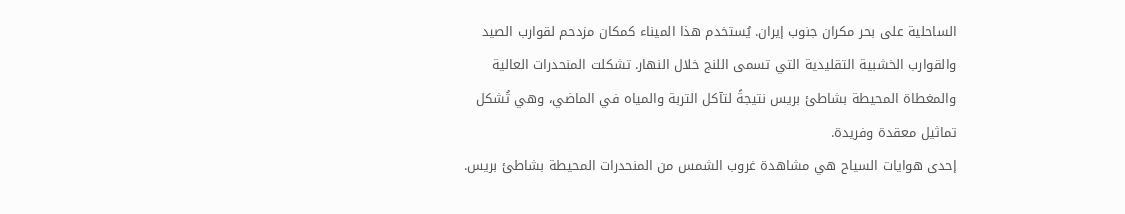الساحلية على بحر مكران جنوب إيران. يُستخدم هذا الميناء كمكان مزدحم لقوارب الصيد والقوارب الخشبية التقليدية التي تسمى اللنج خلال النهار. تشكلت المنحدرات العالية والمغطاة المحيطة بشاطئ بريس نتيجةً لتآكل التربة والمياه في الماضي، وهي تُشكل تماثيل معقدة وفريدة.
إحدى هوايات السياح هي مشاهدة غروب الشمس من المنحدرات المحيطة بشاطئ بريس.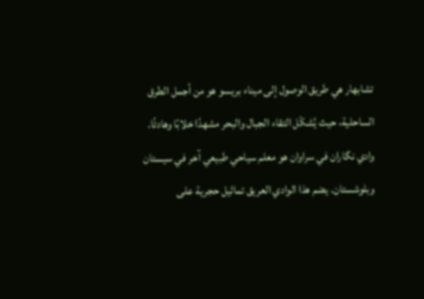تشابهار هي طريق الوصول إلى ميناء بريسو هو من أجمل الطرق الساحلية، حيث يُشكّل التقاء الجبال والبحر مشهدًا خلابًا وهادئًا.
وادي نگاران في سراوان هو معلم سياحي طبيعي آخر في سيستان وبلوشستان. يضم هذا الوادي العريق تماثيل حجرية على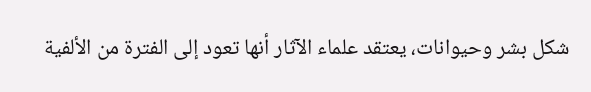شكل بشر وحيوانات، يعتقد علماء الآثار أنها تعود إلى الفترة من الألفية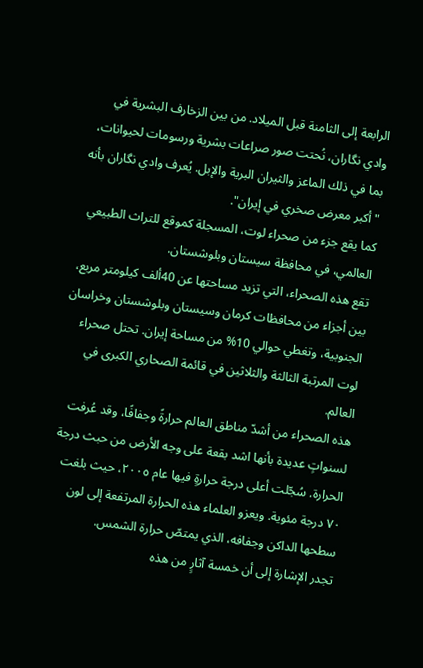الرابعة إلى الثامنة قبل الميلاد. من بين الزخارف البشرية في وادي نگاران، نُحتت صور صراعات بشرية ورسومات لحيوانات، بما في ذلك الماعز والثيران البرية والإبل. يُعرف وادي نگاران بأنه "أكبر معرض صخري في إيران".
كما يقع جزء من صحراء لوت، المسجلة كموقع للتراث الطبيعي العالمي، في محافظة سيستان وبلوشستان.
تقع هذه الصحراء، التي تزيد مساحتها عن 40ألف كيلومتر مربع، بين أجزاء من محافظات كرمان وسيستان وبلوشستان وخراسان الجنوبية، وتغطي حوالي 10% من مساحة إيران. تحتل صحراء لوت المرتبة الثالثة والثلاثين في قائمة الصحاري الكبرى في العالم.
هذه الصحراء من أشدّ مناطق العالم حرارةً وجفافًا، وقد عُرفت لسنواتٍ عديدة بأنها اشد بقعة على وجه الأرض من حبث درجة الحرارة. سُجّلت أعلى درجة حرارةٍ فيها عام ٢٠٠٥، حيث بلغت ٧٠ درجة مئوية. ويعزو العلماء هذه الحرارة المرتفعة إلى لون سطحها الداكن وجفافه، الذي يمتصّ حرارة الشمس.
تجدر الإشارة إلى أن خمسة آثارٍ من هذه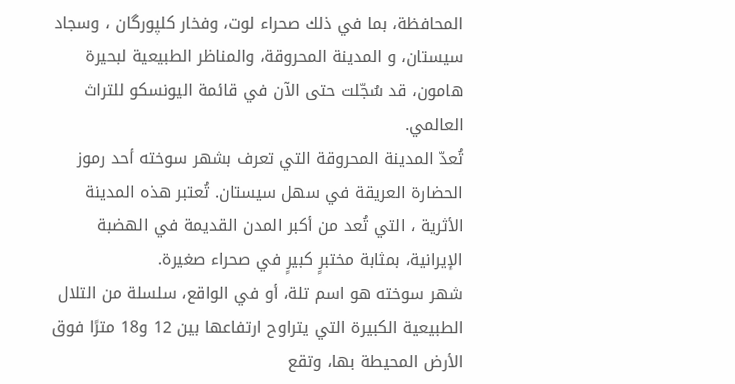المحافظة، بما في ذلك صحراء لوت، وفخار كلپورگان ، وسجاد سيستان، و المدينة المحروقة، والمناظر الطبيعية لبحيرة هامون، قد سُجّلت حتى الآن في قائمة اليونسكو للتراث العالمي.
تُعدّ المدينة المحروقة التي تعرف بشهر سوخته أحد رموز الحضارة العريقة في سهل سيستان. تُعتبر هذه المدينة الأثرية ، التي تُعد من أكبر المدن القديمة في الهضبة الإيرانية، بمثابة مختبرٍ كبيرٍ في صحراء صغيرة.
شهر سوخته هو اسم تلة، أو في الواقع، سلسلة من التلال الطبيعية الكبيرة التي يتراوح ارتفاعها بين 12 و18 مترًا فوق الأرض المحيطة بها، وتقع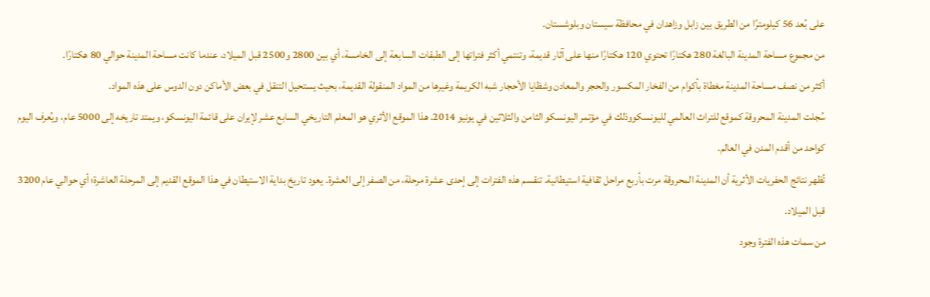على بُعد 56 كيلومترًا من الطريق بين زابل وزاهدان في محافظة سيستان وبلوشستان.
من مجموع مساحة المدينة البالغة 280 هكتارًا تحتوي 120 هكتارًا منها على آثار قديمة، وتنتمي أكثر فتراتها إلى الطبقات السابعة إلى الخامسة، أي بين 2800 و2500 قبل الميلاد، عندما كانت مساحة المدينة حوالي 80 هكتارًا.
أكثر من نصف مساحة المدينة مغطاة بأكوام من الفخار المكسور والحجر والمعادن وشظايا الأحجار شبه الكريمة وغيرها من المواد المنقولة القديمة، بحيث يستحيل التنقل في بعض الأماكن دون الدوس على هذه المواد.
سُجلت المدينة المحروقة كموقع للتراث العالمي لليونسكووذلك في مؤتمر اليونسكو الثامن والثلاثين في يونيو 2014. هذا الموقع الأثري هو المعلم التاريخي السابع عشر لإيران على قائمة اليونسكو، ويمتد تاريخه إلى 5000 عام، ويُعرف اليوم كواحد من أقدم المدن في العالم.
تُظهر نتائج الحفريات الأثرية أن المدينة المحروقة مرت بأربع مراحل ثقافية استيطانية. تنقسم هذه الفترات إلى إحدى عشرة مرحلة، من الصفر إلى العشرة. يعود تاريخ بداية الاستيطان في هذا الموقع القديم إلى المرحلة العاشرة؛ أي حوالي عام 3200 قبل الميلاد.
من سمات هذه الفترة وجود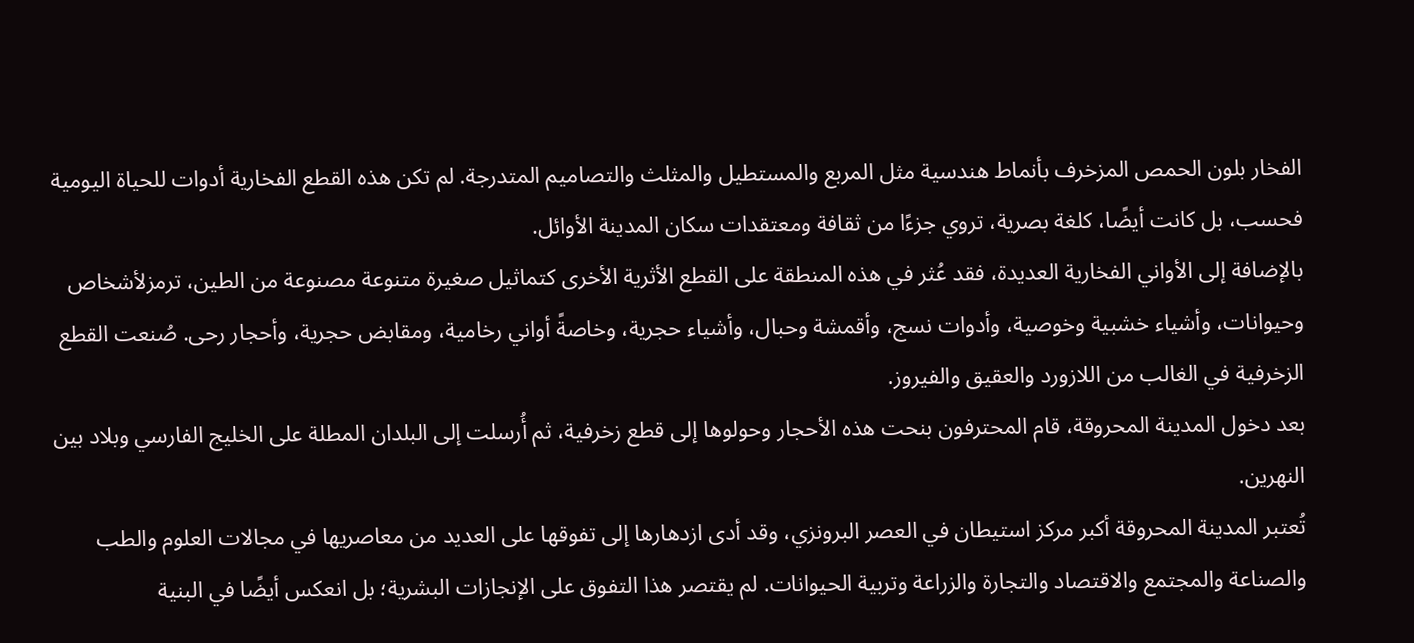الفخار بلون الحمص المزخرف بأنماط هندسية مثل المربع والمستطيل والمثلث والتصاميم المتدرجة. لم تكن هذه القطع الفخارية أدوات للحياة اليومية فحسب، بل كانت أيضًا، كلغة بصرية، تروي جزءًا من ثقافة ومعتقدات سكان المدينة الأوائل.
بالإضافة إلى الأواني الفخارية العديدة، فقد عُثر في هذه المنطقة على القطع الأثرية الأخرى كتماثيل صغيرة متنوعة مصنوعة من الطين، ترمزلأشخاص وحيوانات، وأشياء خشبية وخوصية، وأدوات نسج، وأقمشة وحبال، وأشياء حجرية، وخاصةً أواني رخامية، ومقابض حجرية، وأحجار رحى. صُنعت القطع الزخرفية في الغالب من اللازورد والعقيق والفيروز.
بعد دخول المدينة المحروقة، قام المحترفون بنحت هذه الأحجار وحولوها إلى قطع زخرفية، ثم أُرسلت إلى البلدان المطلة على الخليج الفارسي وبلاد بين النهرين.
تُعتبر المدينة المحروقة أكبر مركز استيطان في العصر البرونزي، وقد أدى ازدهارها إلى تفوقها على العديد من معاصريها في مجالات العلوم والطب والصناعة والمجتمع والاقتصاد والتجارة والزراعة وتربية الحيوانات. لم يقتصر هذا التفوق على الإنجازات البشرية؛ بل انعكس أيضًا في البنية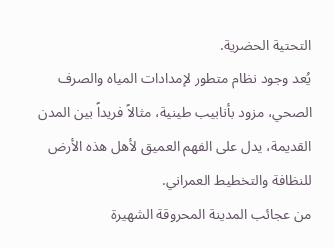التحتية الحضرية.
يُعد وجود نظام متطور لإمدادات المياه والصرف الصحي، مزود بأنابيب طينية، مثالاً فريداً بين المدن القديمة، يدل على الفهم العميق لأهل هذه الأرض للنظافة والتخطيط العمراني.
من عجائب المدينة المحروقة الشهيرة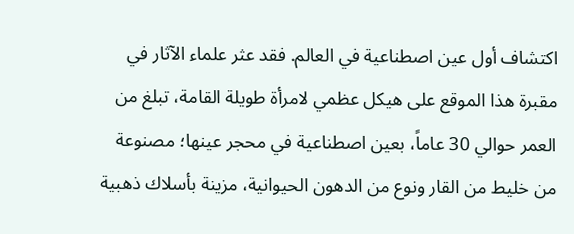اكتشاف أول عين اصطناعية في العالم. فقد عثر علماء الآثار في مقبرة هذا الموقع على هيكل عظمي لامرأة طويلة القامة، تبلغ من العمر حوالي 30 عاماً، بعين اصطناعية في محجر عينها؛ مصنوعة من خليط من القار ونوع من الدهون الحيوانية، مزينة بأسلاك ذهبية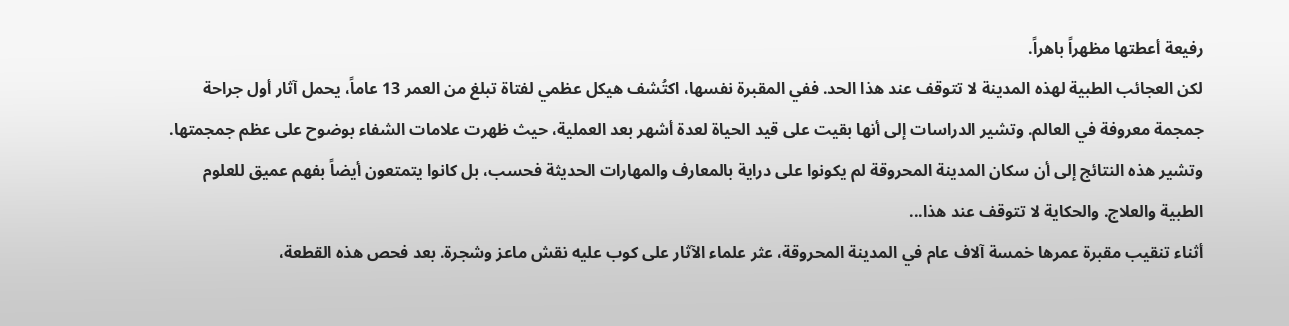رفيعة أعطتها مظهراً باهراً.
لكن العجائب الطبية لهذه المدينة لا تتوقف عند هذا الحد. ففي المقبرة نفسها، اكتُشف هيكل عظمي لفتاة تبلغ من العمر 13 عاماً، يحمل آثار أول جراحة جمجمة معروفة في العالم. وتشير الدراسات إلى أنها بقيت على قيد الحياة لعدة أشهر بعد العملية، حيث ظهرت علامات الشفاء بوضوح على عظم جمجمتها.
وتشير هذه النتائج إلى أن سكان المدينة المحروقة لم يكونوا على دراية بالمعارف والمهارات الحديثة فحسب، بل كانوا يتمتعون أيضاً بفهم عميق للعلوم الطبية والعلاج. والحكاية لا تتوقف عند هذا...
أثناء تنقيب مقبرة عمرها خمسة آلاف عام في المدينة المحروقة، عثر علماء الآثار على كوب عليه نقش ماعز وشجرة. بعد فحص هذه القطعة،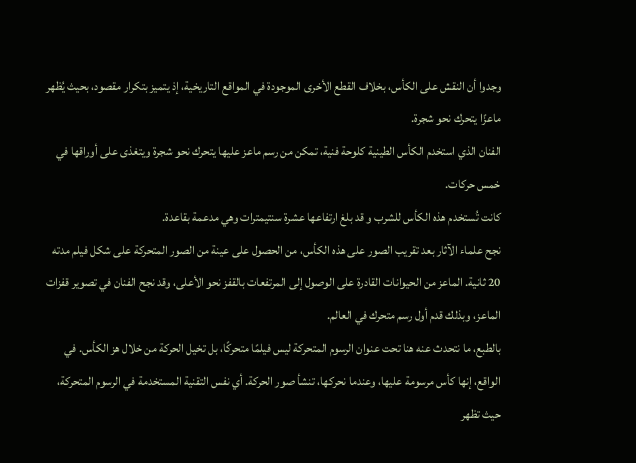وجدوا أن النقش على الكأس، بخلاف القطع الأخرى الموجودة في المواقع التاريخية، إذ يتميز بتكرار مقصود، بحيث يُظهر ماعزًا يتحرك نحو شجرة.
الفنان الذي استخدم الكأس الطينية كلوحة فنية، تمكن من رسم ماعز عليها يتحرك نحو شجرة ويتغذى على أوراقها في خمس حركات.
كانت تُستخدم هذه الكأس للشرب و قد بلغ ارتفاعها عشرة سنتيمترات وهي مدعمة بقاعدة.
نجح علماء الآثار بعد تقريب الصور على هذه الكأس، من الحصول على عينة من الصور المتحركة على شكل فيلم مدته 20 ثانية. الماعز من الحيوانات القادرة على الوصول إلى المرتفعات بالقفز نحو الأعلى، وقد نجح الفنان في تصوير قفزات الماعز، وبذلك قدم أول رسم متحرك في العالم.
بالطبع، ما نتحدث عنه هنا تحت عنوان الرسوم المتحركة ليس فيلمًا متحركًا، بل تخيل الحركة من خلال هز الكأس. في الواقع، إنها كأس مرسومة عليها، وعندما نحركها، تنشأ صور الحركة. أي نفس التقنية المستخدمة في الرسوم المتحركة، حيث تظهر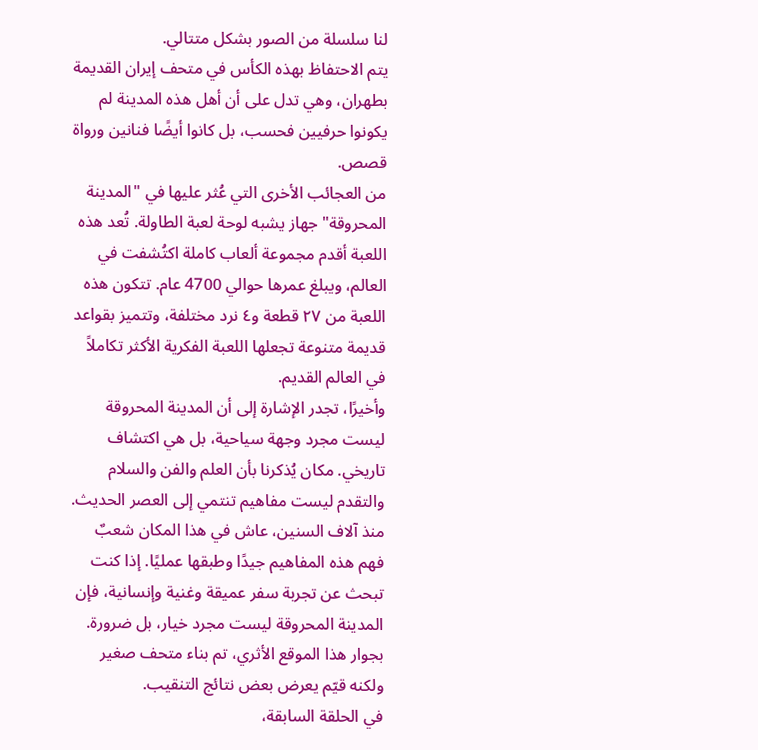لنا سلسلة من الصور بشكل متتالي.
يتم الاحتفاظ بهذه الكأس في متحف إيران القديمة بطهران، وهي تدل على أن أهل هذه المدينة لم يكونوا حرفيين فحسب، بل كانوا أيضًا فنانين ورواة قصص.
من العجائب الأخرى التي عُثر عليها في "المدينة المحروقة" جهاز يشبه لوحة لعبة الطاولة. تُعد هذه اللعبة أقدم مجموعة ألعاب كاملة اكتُشفت في العالم، ويبلغ عمرها حوالي 4700 عام. تتكون هذه اللعبة من ٢٧ قطعة و٤ نرد مختلفة، وتتميز بقواعد قديمة متنوعة تجعلها اللعبة الفكرية الأكثر تكاملاً في العالم القديم.
وأخيرًا، تجدر الإشارة إلى أن المدينة المحروقة ليست مجرد وجهة سياحية، بل هي اكتشاف تاريخي. مكان يُذكرنا بأن العلم والفن والسلام والتقدم ليست مفاهيم تنتمي إلى العصر الحديث. منذ آلاف السنين، عاش في هذا المكان شعبٌ فهم هذه المفاهيم جيدًا وطبقها عمليًا. إذا كنت تبحث عن تجربة سفر عميقة وغنية وإنسانية، فإن المدينة المحروقة ليست مجرد خيار، بل ضرورة. بجوار هذا الموقع الأثري، تم بناء متحف صغير ولكنه قيّم يعرض بعض نتائج التنقيب.
في الحلقة السابقة،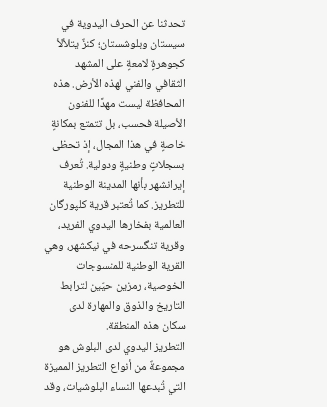تحدثنا عن الحرف اليدوية في سيستان وبلوشستان؛ كنزٌ يتلألأ كجوهرةٍ لامعةٍ على المشهد الثقافي والفني لهذه الأرض. هذه المحافظة ليست مهدًا للفنون الأصيلة فحسب، بل تتمتع بمكانةٍ خاصةٍ في هذا المجال، إذ تحظى بسجلاتٍ وطنيةٍ ودولية. تُعرف إيرانشهر بأنها المدينة الوطنية للتطريز. كما تُعتبر قرية كلپورگان العالمية بفخارها اليدوي الفريد، وقرية تنگسرحه في نيكشهر، وهي القرية الوطنية للمنسوجات الخوصية، رمزين حيّين لترابط التاريخ والذوق والمهارة لدى سكان هذه المنطقة.
التطريز اليدوي لدى البلوش هو مجموعةٌ من أنواع التطريز المميزة التي تُبدعها النساء البلوشيات، وقد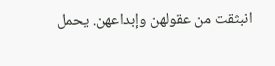انبثقت من عقولهن وإبداعهن. يحمل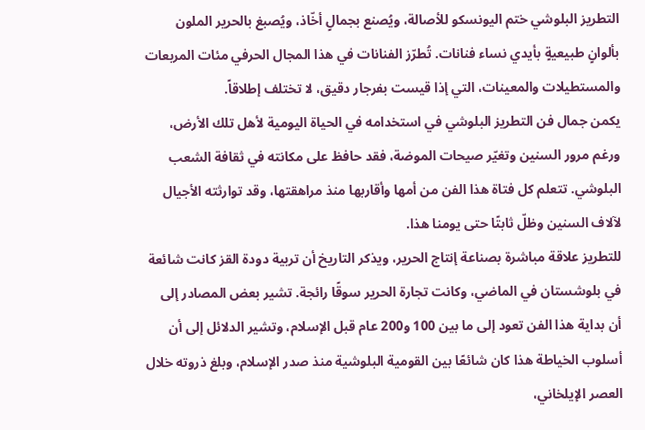التطريز البلوشي ختم اليونسكو للأصالة، ويُصنع بجمالٍ أخّاذ، ويُصبغ بالحرير الملون بألوانٍ طبيعيةٍ بأيدي نساء فنانات. تُطرّز الفنانات في هذا المجال الحرفي مئات المربعات والمستطيلات والمعينات، التي إذا قيست بفرجار دقيق، لا تختلف إطلاقاً.
يكمن جمال فن التطريز البلوشي في استخدامه في الحياة اليومية لأهل تلك الأرض، ورغم مرور السنين وتغيّر صيحات الموضة، فقد حافظ على مكانته في ثقافة الشعب البلوشي. تتعلم كل فتاة هذا الفن من أمها وأقاربها منذ مراهقتها، وقد توارثته الأجيال لآلاف السنين وظلّ ثابتًا حتى يومنا هذا.
للتطريز علاقة مباشرة بصناعة إنتاج الحرير، ويذكر التاريخ أن تربية دودة القز كانت شائعة في بلوشستان في الماضي، وكانت تجارة الحرير سوقًا رائجة. تشير بعض المصادر إلى أن بداية هذا الفن تعود إلى ما بين 100 و200 عام قبل الإسلام، وتشير الدلائل إلى أن أسلوب الخياطة هذا كان شائعًا بين القومية البلوشية منذ صدر الإسلام، وبلغ ذروته خلال العصر الإيلخاني،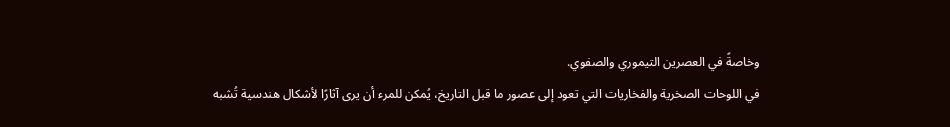وخاصةً في العصرين التيموري والصفوي.
في اللوحات الصخرية والفخاريات التي تعود إلى عصور ما قبل التاريخ، يُمكن للمرء أن يرى آثارًا لأشكال هندسية تُشبه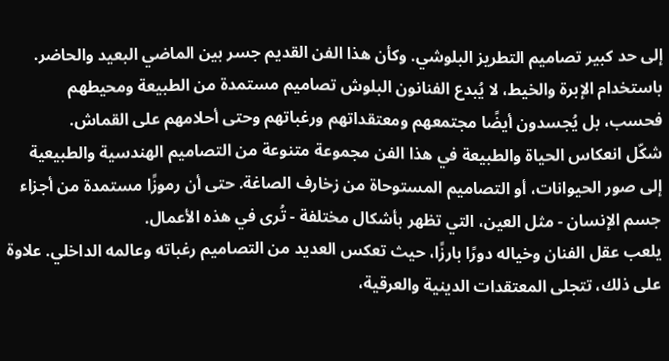إلى حد كبير تصاميم التطريز البلوشي. وكأن هذا الفن القديم جسر بين الماضي البعيد والحاضر.
باستخدام الإبرة والخيط، لا يُبدع الفنانون البلوش تصاميم مستمدة من الطبيعة ومحيطهم فحسب، بل يُجسدون أيضًا مجتمعهم ومعتقداتهم ورغباتهم وحتى أحلامهم على القماش.
شكّل انعكاس الحياة والطبيعة في هذا الفن مجموعة متنوعة من التصاميم الهندسية والطبيعية إلى صور الحيوانات، أو التصاميم المستوحاة من زخارف الصاغة. حتى أن رموزًا مستمدة من أجزاء جسم الإنسان - مثل العين، التي تظهر بأشكال مختلفة - تُرى في هذه الأعمال.
يلعب عقل الفنان وخياله دورًا بارزًا، حيث تعكس العديد من التصاميم رغباته وعالمه الداخلي. علاوة على ذلك، تتجلى المعتقدات الدينية والعرقية،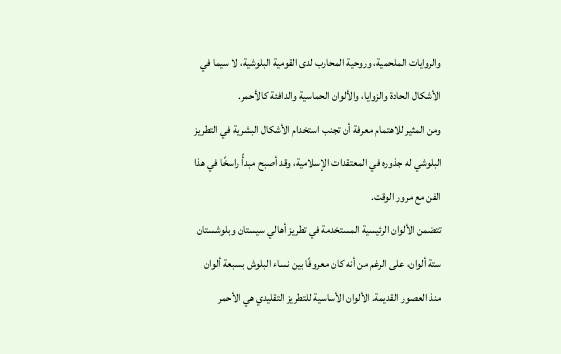والروايات الملحمية، وروحية المحارب لدى القومية البلوشية، لا سيما في الأشكال الحادة والزوايا، والألوان الحماسية والدافئة كالأحمر.
ومن المثير للاهتمام معرفة أن تجنب استخدام الأشكال البشرية في التطريز البلوشي له جذوره في المعتقدات الإسلامية، وقد أصبح مبدأً راسخًا في هذا الفن مع مرور الوقت.
تتضمن الألوان الرئيسية المستخدمة في تطريز أهالي سيستان وبلوشستان ستة ألوان، على الرغم من أنه كان معروفًا بين نساء البلوش بسبعة ألوان منذ العصور القديمة. الألوان الأساسية للتطريز التقليدي هي الأحمر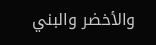والأخضر والبني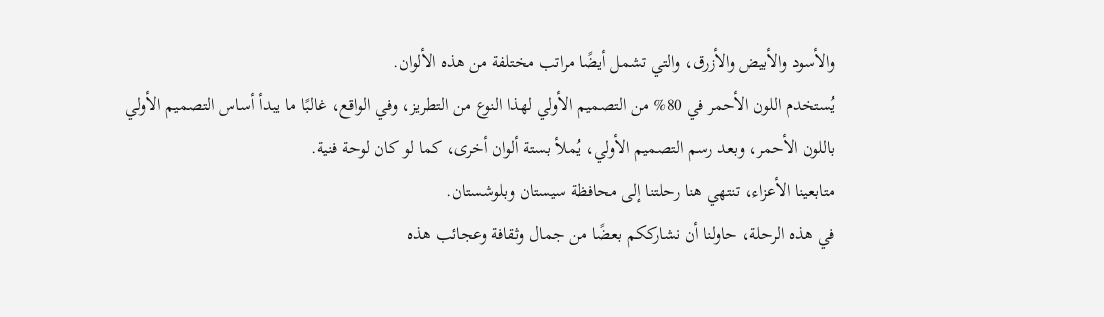والأسود والأبيض والأزرق، والتي تشمل أيضًا مراتب مختلفة من هذه الألوان.
يُستخدم اللون الأحمر في 80% من التصميم الأولي لهذا النوع من التطريز، وفي الواقع، غالبًا ما يبدأ أساس التصميم الأولي باللون الأحمر، وبعد رسم التصميم الأولي، يُملأ بستة ألوان أخرى، كما لو كان لوحة فنية.
متابعينا الأعزاء، تنتهي هنا رحلتنا إلى محافظة سيستان وبلوشستان.
في هذه الرحلة، حاولنا أن نشارككم بعضًا من جمال وثقافة وعجائب هذه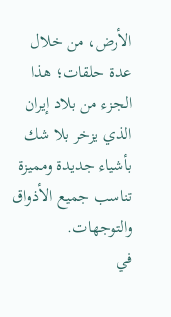الأرض، من خلال عدة حلقات؛ هذا الجزء من بلاد إيران الذي يزخر بلا شك بأشياء جديدة ومميزة تناسب جميع الأذواق والتوجهات.
في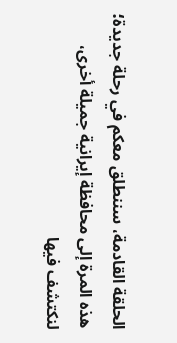الحلقة القادمة، سننطلق معكم في رحلة جديدة؛
هذه المرة إلى محافظة إيرانية جميلة أخرى، لنكتشف فيها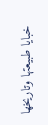خبايا طبيعتها وتاريخها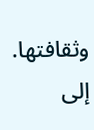وثقافتها.
إلى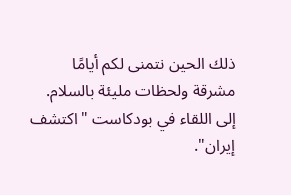ذلك الحين نتمنى لكم أيامًا مشرقة ولحظات مليئة بالسلام.
إلى اللقاء في بودكاست "اكتشف إيران".